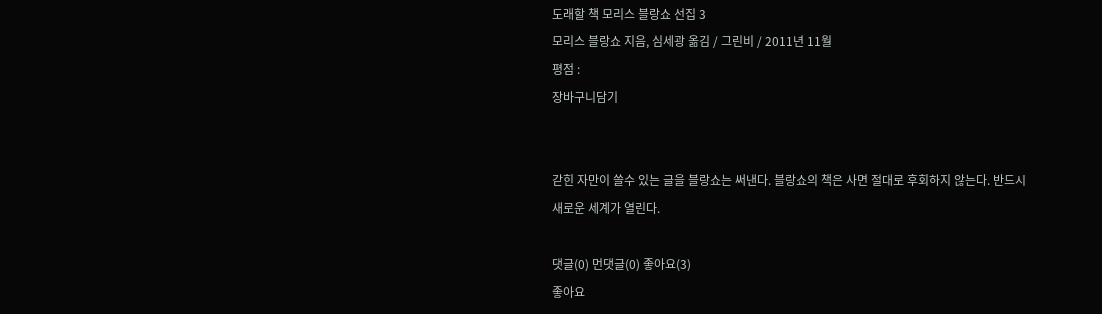도래할 책 모리스 블랑쇼 선집 3
모리스 블랑쇼 지음, 심세광 옮김 / 그린비 / 2011년 11월
평점 :
장바구니담기


갇힌 자만이 쓸수 있는 글을 블랑쇼는 써낸다. 블랑쇼의 책은 사면 절대로 후회하지 않는다. 반드시 새로운 세계가 열린다.

댓글(0) 먼댓글(0) 좋아요(3)
좋아요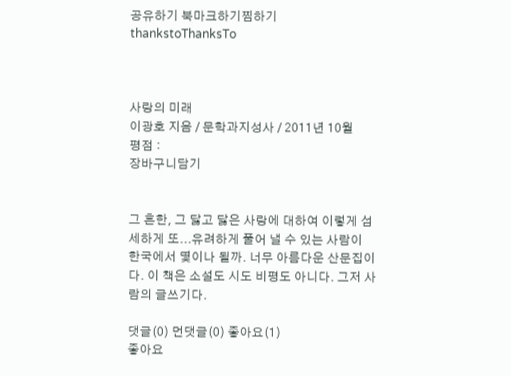공유하기 북마크하기찜하기 thankstoThanksTo



사랑의 미래
이광호 지음 / 문학과지성사 / 2011년 10월
평점 :
장바구니담기


그 흔한, 그 닳고 닳은 사랑에 대하여 이렇게 섬세하게 또...유려하게 풀어 낼 수 있는 사람이 한국에서 몇이나 될까. 너무 아름다운 산문집이다. 이 책은 소설도 시도 비평도 아니다. 그저 사람의 글쓰기다.

댓글(0) 먼댓글(0) 좋아요(1)
좋아요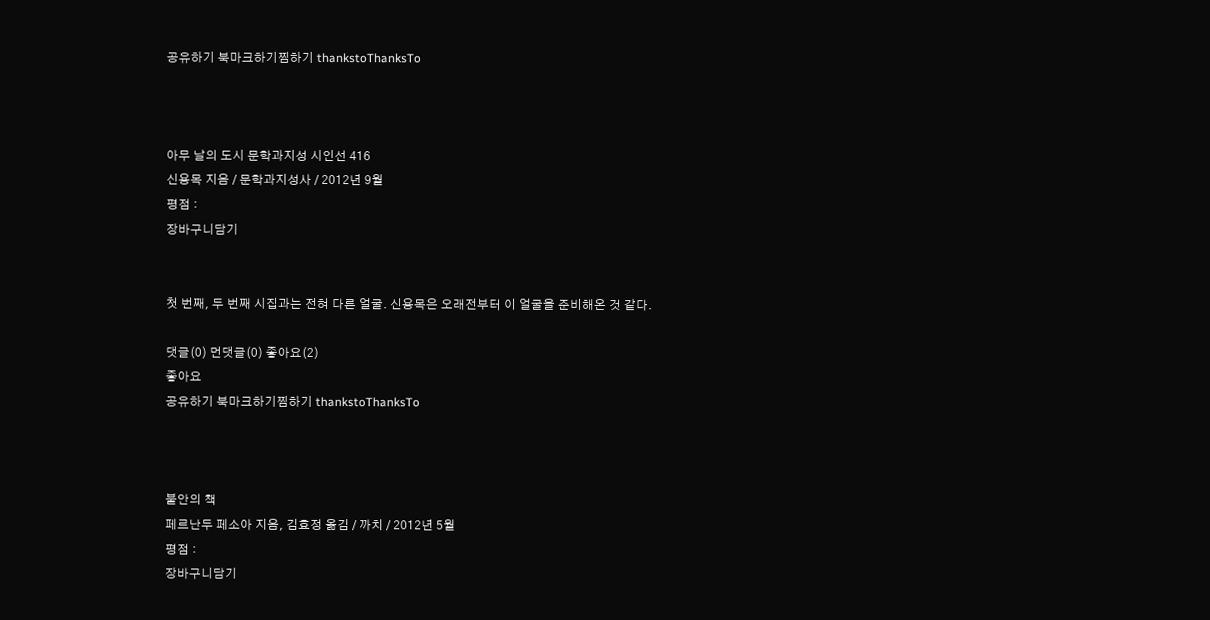공유하기 북마크하기찜하기 thankstoThanksTo



아무 날의 도시 문학과지성 시인선 416
신용목 지음 / 문학과지성사 / 2012년 9월
평점 :
장바구니담기


첫 번째, 두 번째 시집과는 전혀 다른 얼굴. 신용목은 오래전부터 이 얼굴을 준비해온 것 같다.

댓글(0) 먼댓글(0) 좋아요(2)
좋아요
공유하기 북마크하기찜하기 thankstoThanksTo



불안의 책
페르난두 페소아 지음, 김효정 옮김 / 까치 / 2012년 5월
평점 :
장바구니담기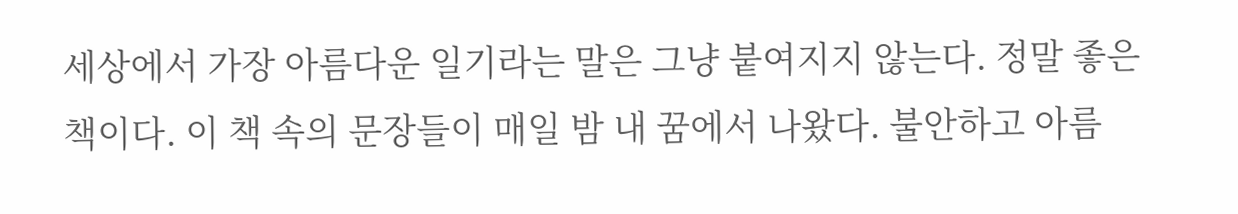세상에서 가장 아름다운 일기라는 말은 그냥 붙여지지 않는다. 정말 좋은 책이다. 이 책 속의 문장들이 매일 밤 내 꿈에서 나왔다. 불안하고 아름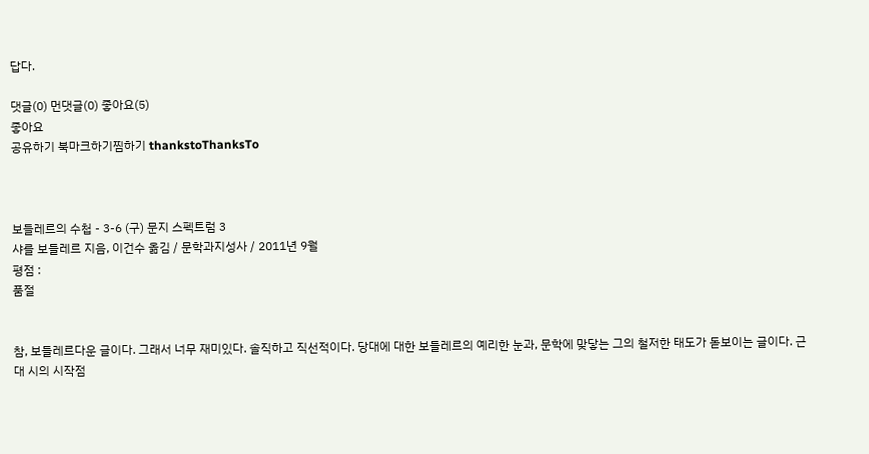답다.

댓글(0) 먼댓글(0) 좋아요(5)
좋아요
공유하기 북마크하기찜하기 thankstoThanksTo



보들레르의 수첩 - 3-6 (구) 문지 스펙트럼 3
샤를 보들레르 지음, 이건수 옮김 / 문학과지성사 / 2011년 9월
평점 :
품절


참, 보들레르다운 글이다. 그래서 너무 재미있다. 솔직하고 직선적이다. 당대에 대한 보들레르의 예리한 눈과, 문학에 맞닿는 그의 철저한 태도가 돋보이는 글이다. 근대 시의 시작점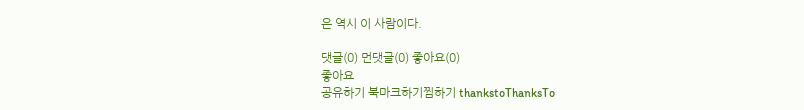은 역시 이 사람이다.

댓글(0) 먼댓글(0) 좋아요(0)
좋아요
공유하기 북마크하기찜하기 thankstoThanksTo